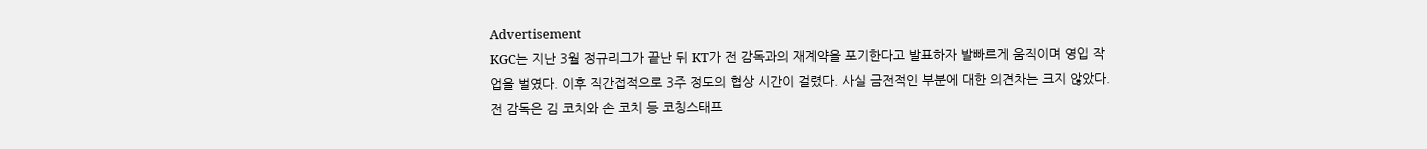Advertisement
KGC는 지난 3월 정규리그가 끝난 뒤 KT가 전 감독과의 재계약을 포기한다고 발표하자 발빠르게 움직이며 영입 작업을 벌였다. 이후 직간접적으로 3주 정도의 협상 시간이 걸렸다. 사실 금전적인 부분에 대한 의견차는 크지 않았다. 전 감독은 김 코치와 손 코치 등 코칭스태프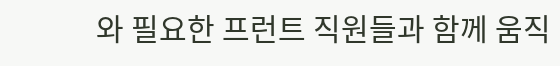와 필요한 프런트 직원들과 함께 움직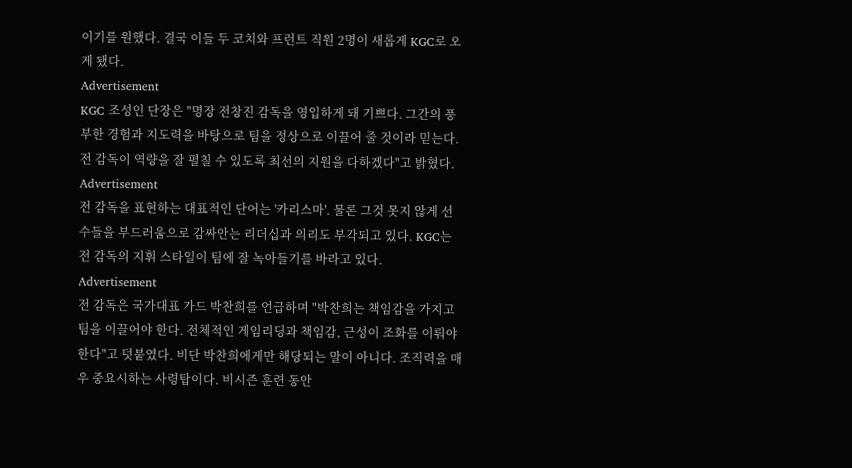이기를 원했다. 결국 이들 두 코치와 프런트 직원 2명이 새롭게 KGC로 오게 됐다.
Advertisement
KGC 조성인 단장은 "명장 전창진 감독을 영입하게 돼 기쁘다. 그간의 풍부한 경험과 지도력을 바탕으로 팀을 정상으로 이끌어 줄 것이라 믿는다. 전 감독이 역량을 잘 펼칠 수 있도록 최선의 지원을 다하겠다"고 밝혔다.
Advertisement
전 감독을 표현하는 대표적인 단어는 '카리스마'. 물론 그것 못지 않게 선수들을 부드러움으로 감싸안는 리더십과 의리도 부각되고 있다. KGC는 전 감독의 지휘 스타일이 팀에 잘 녹아들기를 바라고 있다.
Advertisement
전 감독은 국가대표 가드 박찬희를 언급하며 "박찬희는 책임감을 가지고 팀을 이끌어야 한다. 전체적인 게임리딩과 책임감, 근성이 조화를 이뤄야 한다"고 덧붙였다. 비단 박찬희에게만 해당되는 말이 아니다. 조직력을 매우 중요시하는 사령탑이다. 비시즌 훈련 동안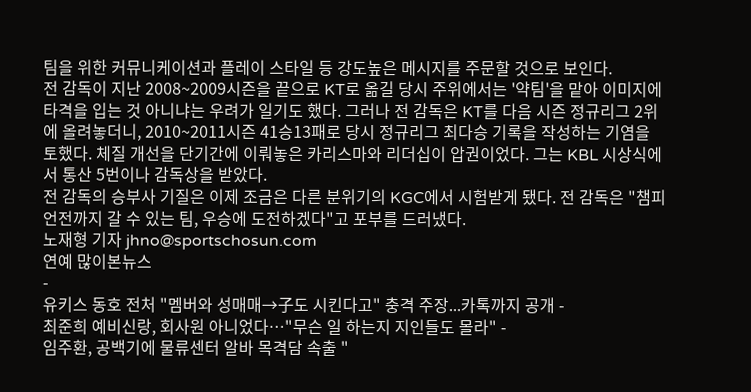팀을 위한 커뮤니케이션과 플레이 스타일 등 강도높은 메시지를 주문할 것으로 보인다.
전 감독이 지난 2008~2009시즌을 끝으로 KT로 옮길 당시 주위에서는 '약팀'을 맡아 이미지에 타격을 입는 것 아니냐는 우려가 일기도 했다. 그러나 전 감독은 KT를 다음 시즌 정규리그 2위에 올려놓더니, 2010~2011시즌 41승13패로 당시 정규리그 최다승 기록을 작성하는 기염을 토했다. 체질 개선을 단기간에 이뤄놓은 카리스마와 리더십이 압권이었다. 그는 KBL 시상식에서 통산 5번이나 감독상을 받았다.
전 감독의 승부사 기질은 이제 조금은 다른 분위기의 KGC에서 시험받게 됐다. 전 감독은 "챔피언전까지 갈 수 있는 팀, 우승에 도전하겠다"고 포부를 드러냈다.
노재형 기자 jhno@sportschosun.com
연예 많이본뉴스
-
유키스 동호 전처 "멤버와 성매매→子도 시킨다고" 충격 주장...카톡까지 공개 -
최준희 예비신랑, 회사원 아니었다…"무슨 일 하는지 지인들도 몰라" -
임주환, 공백기에 물류센터 알바 목격담 속출 "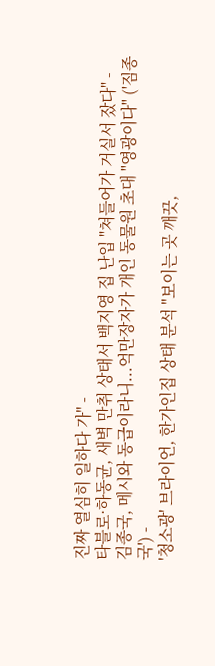진짜 열심히 일하다 가" -
타블로·하동균, 새벽 만취 상태서 백지영 집 난입 "쳐들어가 거실서 잤다" -
김종국, 메시와 동급이라니...억만장자가 개인 동물원 초대 "영광이다" ('짐종국') -
'청소광' 브라이언, 한가인집 상태 분석 "보이는 곳 깨끗,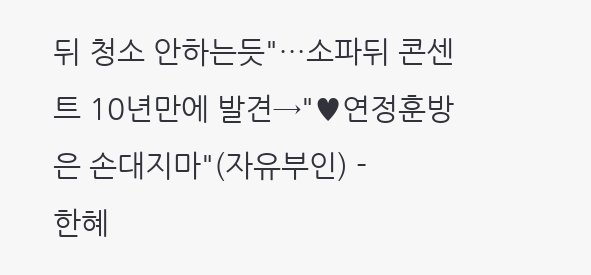뒤 청소 안하는듯"…소파뒤 콘센트 10년만에 발견→"♥연정훈방은 손대지마"(자유부인) -
한혜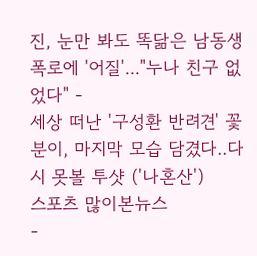진, 눈만 봐도 똑닮은 남동생 폭로에 '어질'..."누나 친구 없었다" -
세상 떠난 '구성환 반려견' 꽃분이, 마지막 모습 담겼다..다시 못볼 투샷 ('나혼산')
스포츠 많이본뉴스
-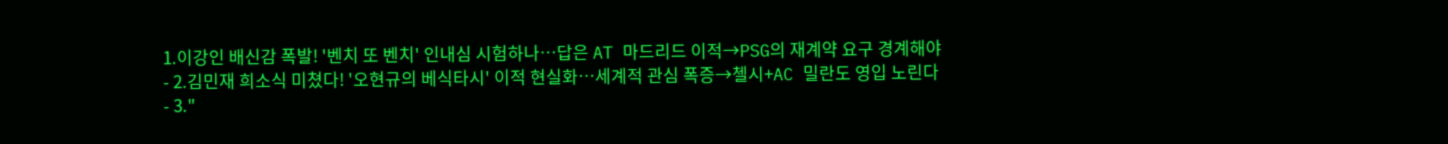1.이강인 배신감 폭발! '벤치 또 벤치' 인내심 시험하나…답은 AT 마드리드 이적→PSG의 재계약 요구 경계해야
- 2.김민재 희소식 미쳤다! '오현규의 베식타시' 이적 현실화…세계적 관심 폭증→첼시+AC 밀란도 영입 노린다
- 3."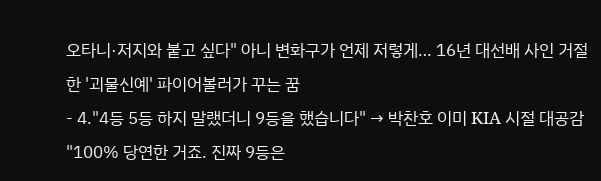오타니·저지와 붙고 싶다" 아니 변화구가 언제 저렇게… 16년 대선배 사인 거절한 '괴물신예' 파이어볼러가 꾸는 꿈
- 4."4등 5등 하지 말랬더니 9등을 했습니다" → 박찬호 이미 KIA 시절 대공감 "100% 당연한 거죠. 진짜 9등은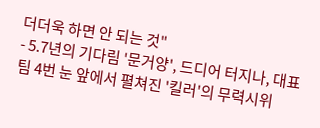더더욱 하면 안 되는 것"
- 5.7년의 기다림 '문거양', 드디어 터지나, 대표팀 4번 눈 앞에서 펼쳐진 '킬러'의 무력시위